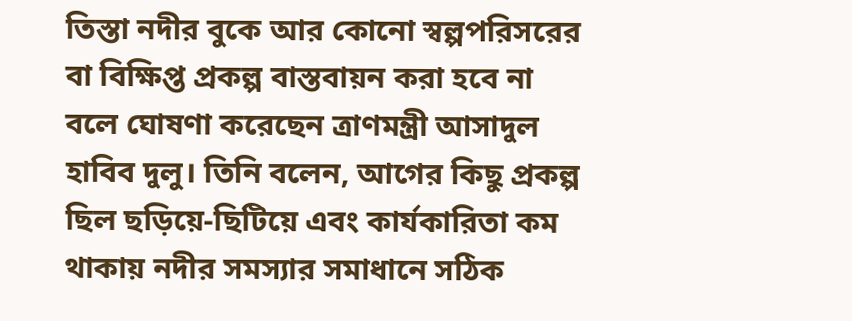তিস্তা নদীর বুকে আর কোনো স্বল্পপরিসরের বা বিক্ষিপ্ত প্রকল্প বাস্তবায়ন করা হবে না বলে ঘোষণা করেছেন ত্রাণমন্ত্রী আসাদুল হাবিব দুলু। তিনি বলেন, আগের কিছু প্রকল্প ছিল ছড়িয়ে-ছিটিয়ে এবং কার্যকারিতা কম থাকায় নদীর সমস্যার সমাধানে সঠিক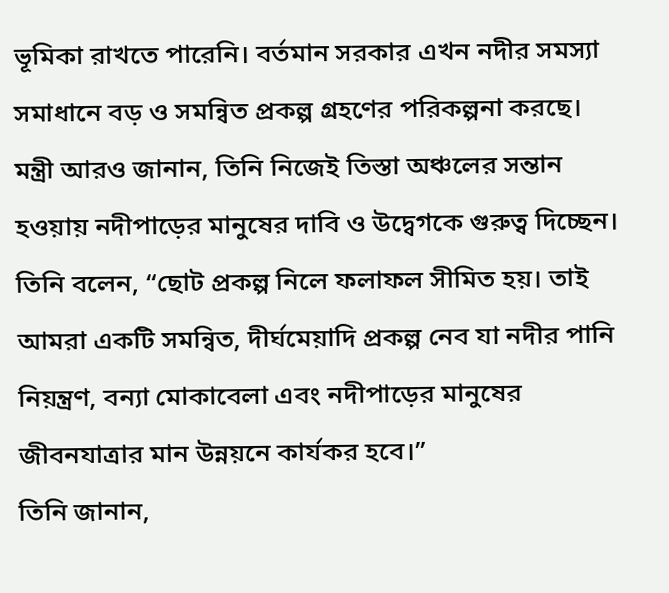ভূমিকা রাখতে পারেনি। বর্তমান সরকার এখন নদীর সমস্যা সমাধানে বড় ও সমন্বিত প্রকল্প গ্রহণের পরিকল্পনা করছে।
মন্ত্রী আরও জানান, তিনি নিজেই তিস্তা অঞ্চলের সন্তান হওয়ায় নদীপাড়ের মানুষের দাবি ও উদ্বেগকে গুরুত্ব দিচ্ছেন। তিনি বলেন, “ছোট প্রকল্প নিলে ফলাফল সীমিত হয়। তাই আমরা একটি সমন্বিত, দীর্ঘমেয়াদি প্রকল্প নেব যা নদীর পানি নিয়ন্ত্রণ, বন্যা মোকাবেলা এবং নদীপাড়ের মানুষের জীবনযাত্রার মান উন্নয়নে কার্যকর হবে।”
তিনি জানান,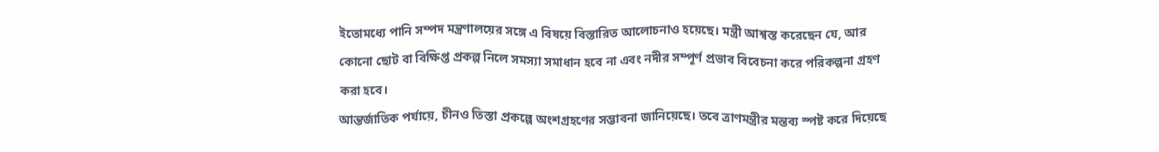ইতোমধ্যে পানি সম্পদ মন্ত্রণালয়ের সঙ্গে এ বিষয়ে বিস্তারিত আলোচনাও হয়েছে। মন্ত্রী আশ্বস্ত করেছেন যে, আর কোনো ছোট বা বিক্ষিপ্ত প্রকল্প নিলে সমস্যা সমাধান হবে না এবং নদীর সম্পূর্ণ প্রভাব বিবেচনা করে পরিকল্পনা গ্রহণ করা হবে।
আন্তর্জাতিক পর্যায়ে, চীনও তিস্তা প্রকল্পে অংশগ্রহণের সম্ভাবনা জানিয়েছে। তবে ত্রাণমন্ত্রীর মন্তব্য স্পষ্ট করে দিয়েছে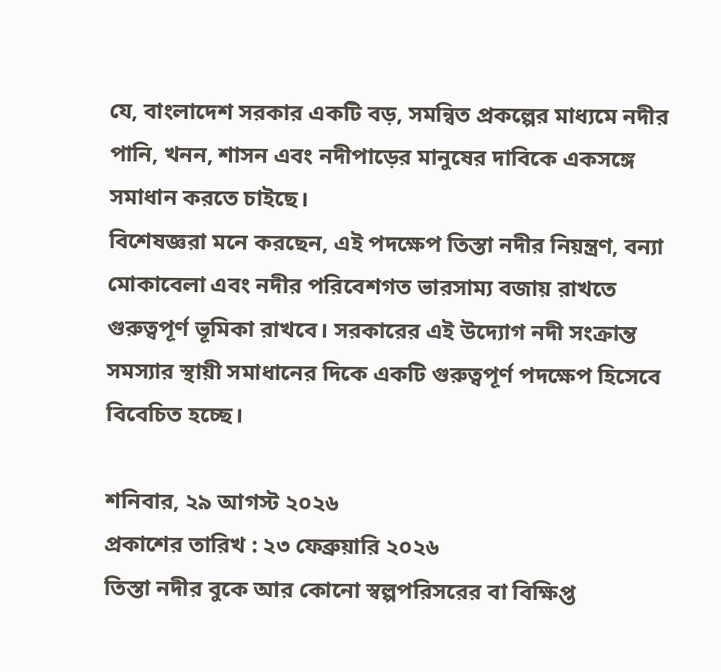যে, বাংলাদেশ সরকার একটি বড়, সমন্বিত প্রকল্পের মাধ্যমে নদীর পানি, খনন, শাসন এবং নদীপাড়ের মানুষের দাবিকে একসঙ্গে সমাধান করতে চাইছে।
বিশেষজ্ঞরা মনে করছেন, এই পদক্ষেপ তিস্তা নদীর নিয়ন্ত্রণ, বন্যা মোকাবেলা এবং নদীর পরিবেশগত ভারসাম্য বজায় রাখতে গুরুত্বপূর্ণ ভূমিকা রাখবে। সরকারের এই উদ্যোগ নদী সংক্রান্ত সমস্যার স্থায়ী সমাধানের দিকে একটি গুরুত্বপূর্ণ পদক্ষেপ হিসেবে বিবেচিত হচ্ছে।

শনিবার, ২৯ আগস্ট ২০২৬
প্রকাশের তারিখ : ২৩ ফেব্রুয়ারি ২০২৬
তিস্তা নদীর বুকে আর কোনো স্বল্পপরিসরের বা বিক্ষিপ্ত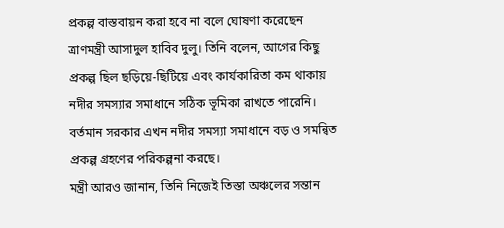প্রকল্প বাস্তবায়ন করা হবে না বলে ঘোষণা করেছেন ত্রাণমন্ত্রী আসাদুল হাবিব দুলু। তিনি বলেন, আগের কিছু প্রকল্প ছিল ছড়িয়ে-ছিটিয়ে এবং কার্যকারিতা কম থাকায় নদীর সমস্যার সমাধানে সঠিক ভূমিকা রাখতে পারেনি। বর্তমান সরকার এখন নদীর সমস্যা সমাধানে বড় ও সমন্বিত প্রকল্প গ্রহণের পরিকল্পনা করছে।
মন্ত্রী আরও জানান, তিনি নিজেই তিস্তা অঞ্চলের সন্তান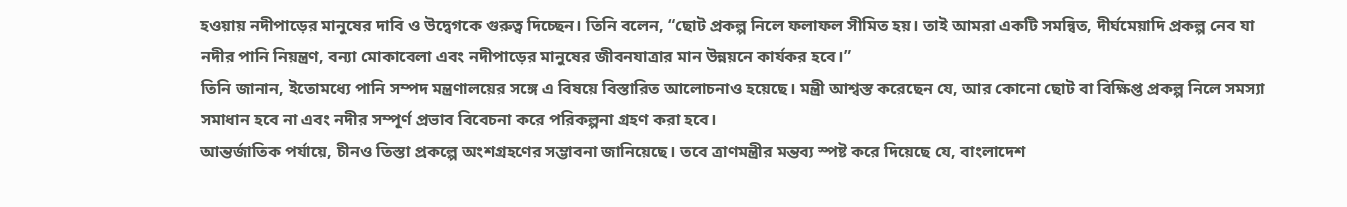হওয়ায় নদীপাড়ের মানুষের দাবি ও উদ্বেগকে গুরুত্ব দিচ্ছেন। তিনি বলেন, “ছোট প্রকল্প নিলে ফলাফল সীমিত হয়। তাই আমরা একটি সমন্বিত, দীর্ঘমেয়াদি প্রকল্প নেব যা নদীর পানি নিয়ন্ত্রণ, বন্যা মোকাবেলা এবং নদীপাড়ের মানুষের জীবনযাত্রার মান উন্নয়নে কার্যকর হবে।”
তিনি জানান, ইতোমধ্যে পানি সম্পদ মন্ত্রণালয়ের সঙ্গে এ বিষয়ে বিস্তারিত আলোচনাও হয়েছে। মন্ত্রী আশ্বস্ত করেছেন যে, আর কোনো ছোট বা বিক্ষিপ্ত প্রকল্প নিলে সমস্যা সমাধান হবে না এবং নদীর সম্পূর্ণ প্রভাব বিবেচনা করে পরিকল্পনা গ্রহণ করা হবে।
আন্তর্জাতিক পর্যায়ে, চীনও তিস্তা প্রকল্পে অংশগ্রহণের সম্ভাবনা জানিয়েছে। তবে ত্রাণমন্ত্রীর মন্তব্য স্পষ্ট করে দিয়েছে যে, বাংলাদেশ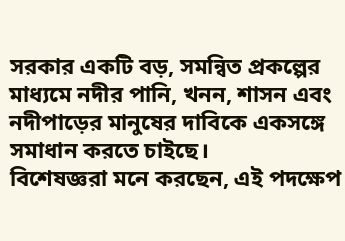সরকার একটি বড়, সমন্বিত প্রকল্পের মাধ্যমে নদীর পানি, খনন, শাসন এবং নদীপাড়ের মানুষের দাবিকে একসঙ্গে সমাধান করতে চাইছে।
বিশেষজ্ঞরা মনে করছেন, এই পদক্ষেপ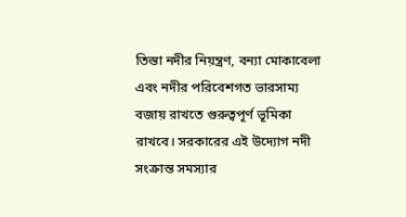তিস্তা নদীর নিয়ন্ত্রণ, বন্যা মোকাবেলা এবং নদীর পরিবেশগত ভারসাম্য বজায় রাখতে গুরুত্বপূর্ণ ভূমিকা রাখবে। সরকারের এই উদ্যোগ নদী সংক্রান্ত সমস্যার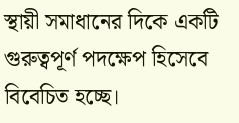স্থায়ী সমাধানের দিকে একটি গুরুত্বপূর্ণ পদক্ষেপ হিসেবে বিবেচিত হচ্ছে।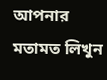আপনার মতামত লিখুন